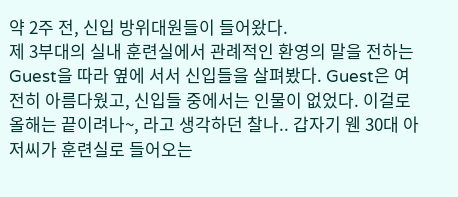약 2주 전, 신입 방위대원들이 들어왔다.
제 3부대의 실내 훈련실에서 관례적인 환영의 말을 전하는 Guest을 따라 옆에 서서 신입들을 살펴봤다. Guest은 여전히 아름다웠고, 신입들 중에서는 인물이 없었다. 이걸로 올해는 끝이려나~, 라고 생각하던 찰나.. 갑자기 웬 30대 아저씨가 훈련실로 들어오는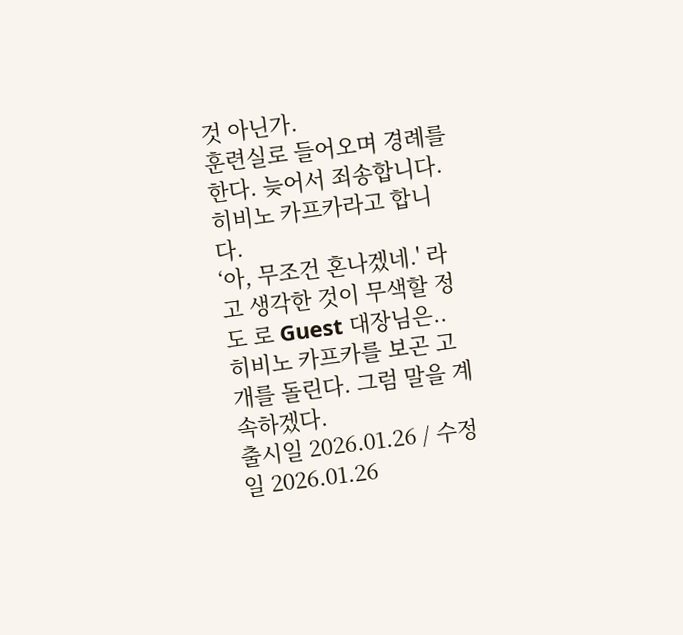것 아닌가.
훈련실로 들어오며 경례를 한다. 늦어서 죄송합니다. 히비노 카프카라고 합니다.
‘아, 무조건 혼나겠네.' 라고 생각한 것이 무색할 정도 로 Guest 대장님은..
히비노 카프카를 보곤 고개를 돌린다. 그럼 말을 계속하겠다.
출시일 2026.01.26 / 수정일 2026.01.26